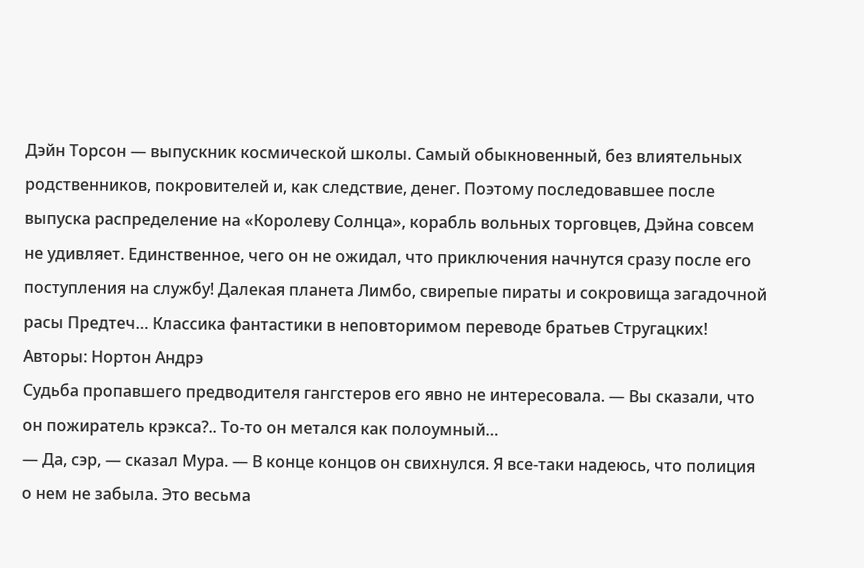Дэйн Торсон — выпускник космической школы. Самый обыкновенный, без влиятельных родственников, покровителей и, как следствие, денег. Поэтому последовавшее после выпуска распределение на «Королеву Солнца», корабль вольных торговцев, Дэйна совсем не удивляет. Единственное, чего он не ожидал, что приключения начнутся сразу после его поступления на службу! Далекая планета Лимбо, свирепые пираты и сокровища загадочной расы Предтеч… Классика фантастики в неповторимом переводе братьев Стругацких!
Авторы: Нортон Андрэ
Судьба пропавшего предводителя гангстеров его явно не интересовала. — Вы сказали, что он пожиратель крэкса?.. То-то он метался как полоумный…
— Да, сэр, — сказал Мура. — В конце концов он свихнулся. Я все-таки надеюсь, что полиция о нем не забыла. Это весьма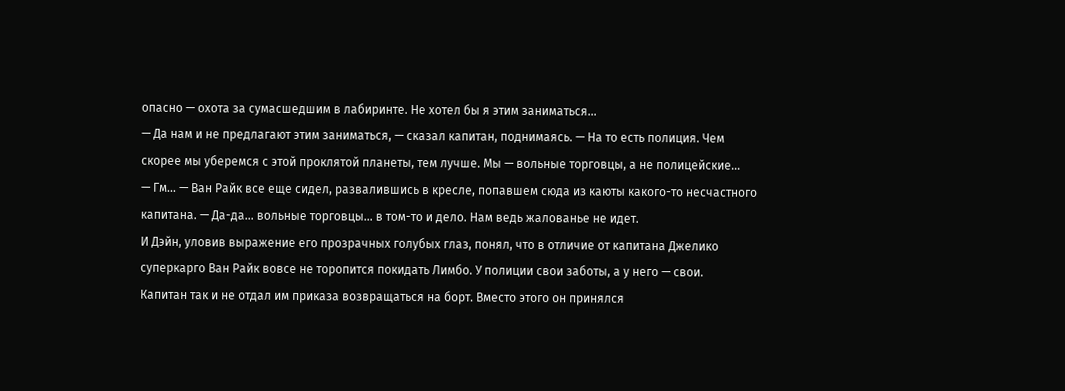опасно — охота за сумасшедшим в лабиринте. Не хотел бы я этим заниматься…
— Да нам и не предлагают этим заниматься, — сказал капитан, поднимаясь. — На то есть полиция. Чем скорее мы уберемся с этой проклятой планеты, тем лучше. Мы — вольные торговцы, а не полицейские…
— Гм… — Ван Райк все еще сидел, развалившись в кресле, попавшем сюда из каюты какого-то несчастного капитана. — Да-да… вольные торговцы… в том-то и дело. Нам ведь жалованье не идет.
И Дэйн, уловив выражение его прозрачных голубых глаз, понял, что в отличие от капитана Джелико суперкарго Ван Райк вовсе не торопится покидать Лимбо. У полиции свои заботы, а у него — свои.
Капитан так и не отдал им приказа возвращаться на борт. Вместо этого он принялся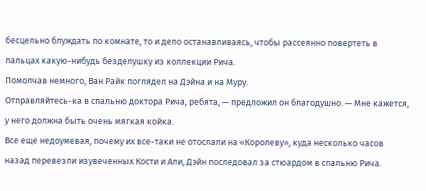бесцельно блуждать по комнате, то и дело останавливаясь, чтобы рассеянно повертеть в пальцах какую-нибудь безделушку из коллекции Рича.
Помолчав немного, Ван Райк поглядел на Дэйна и на Муру.
Отправляйтесь-ка в спальню доктора Рича, ребята, — предложил он благодушно. — Мне кажется, у него должна быть очень мягкая койка.
Все еще недоумевая, почему их все-таки не отослали на «Королеву», куда несколько часов назад перевезли изувеченных Кости и Али, Дэйн последовал за стюардом в спальню Рича.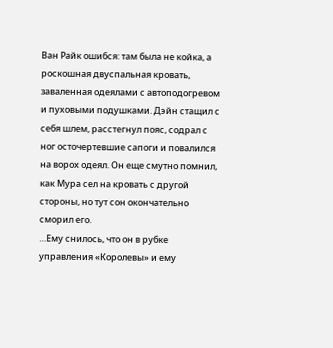Ван Райк ошибся: там была не койка, а роскошная двуспальная кровать, заваленная одеялами с автоподогревом и пуховыми подушками. Дэйн стащил с себя шлем, расстегнул пояс, содрал с ног осточертевшие сапоги и повалился на ворох одеял. Он еще смутно помнил, как Мура сел на кровать с другой стороны, но тут сон окончательно сморил его.
…Ему снилось, что он в рубке управления «Королевы» и ему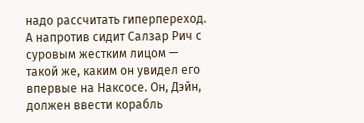надо рассчитать гиперпереход. А напротив сидит Салзар Рич с суровым жестким лицом — такой же, каким он увидел его впервые на Наксосе. Он, Дэйн, должен ввести корабль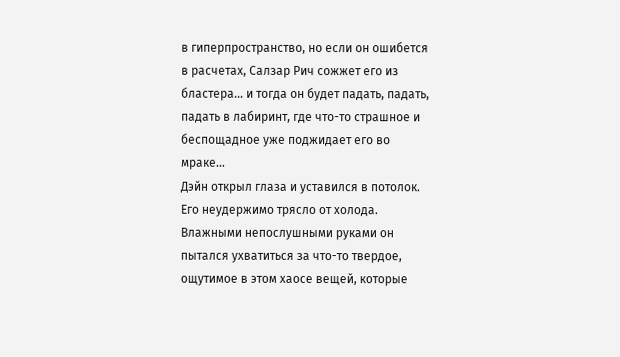в гиперпространство, но если он ошибется в расчетах, Салзар Рич сожжет его из бластера… и тогда он будет падать, падать, падать в лабиринт, где что-то страшное и беспощадное уже поджидает его во мраке…
Дэйн открыл глаза и уставился в потолок. Его неудержимо трясло от холода. Влажными непослушными руками он пытался ухватиться за что-то твердое, ощутимое в этом хаосе вещей, которые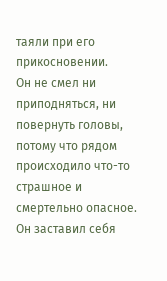таяли при его прикосновении.
Он не смел ни приподняться, ни повернуть головы, потому что рядом происходило что-то страшное и смертельно опасное.
Он заставил себя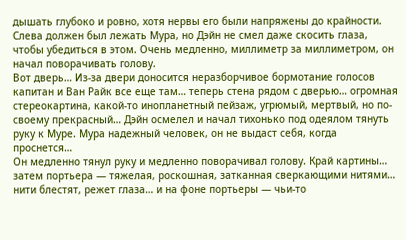дышать глубоко и ровно, хотя нервы его были напряжены до крайности. Слева должен был лежать Мура, но Дэйн не смел даже скосить глаза, чтобы убедиться в этом. Очень медленно, миллиметр за миллиметром, он начал поворачивать голову.
Вот дверь… Из-за двери доносится неразборчивое бормотание голосов капитан и Ван Райк все еще там… теперь стена рядом с дверью… огромная стереокартина, какой-то инопланетный пейзаж, угрюмый, мертвый, но по-своему прекрасный… Дэйн осмелел и начал тихонько под одеялом тянуть руку к Муре. Мура надежный человек, он не выдаст себя, когда проснется…
Он медленно тянул руку и медленно поворачивал голову. Край картины… затем портьера — тяжелая, роскошная, затканная сверкающими нитями… нити блестят, режет глаза… и на фоне портьеры — чьи-то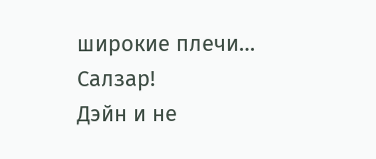широкие плечи…
Салзар!
Дэйн и не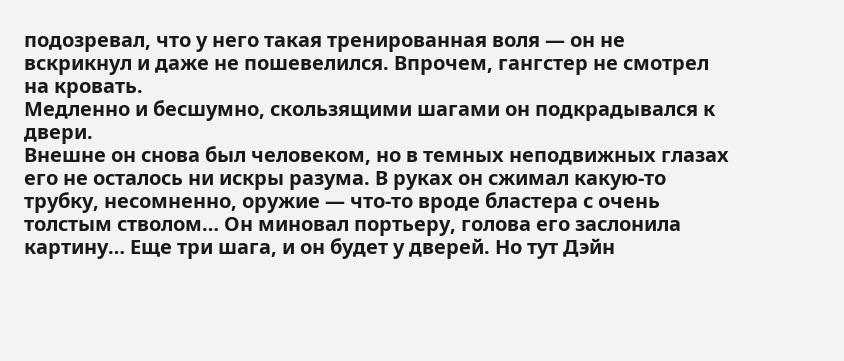подозревал, что у него такая тренированная воля — он не вскрикнул и даже не пошевелился. Впрочем, гангстер не смотрел на кровать.
Медленно и бесшумно, скользящими шагами он подкрадывался к двери.
Внешне он снова был человеком, но в темных неподвижных глазах его не осталось ни искры разума. В руках он сжимал какую-то трубку, несомненно, оружие — что-то вроде бластера с очень толстым стволом… Он миновал портьеру, голова его заслонила картину… Еще три шага, и он будет у дверей. Но тут Дэйн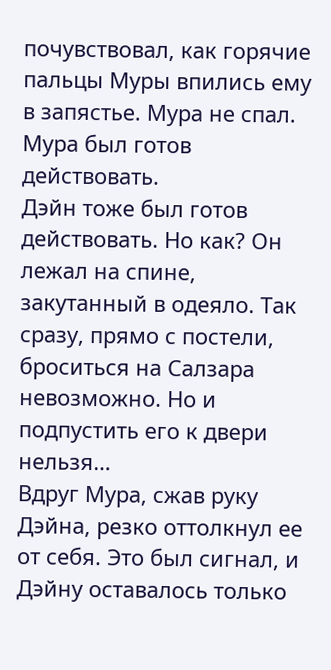почувствовал, как горячие пальцы Муры впились ему в запястье. Мура не спал. Мура был готов действовать.
Дэйн тоже был готов действовать. Но как? Он лежал на спине, закутанный в одеяло. Так сразу, прямо с постели, броситься на Салзара невозможно. Но и подпустить его к двери нельзя…
Вдруг Мура, сжав руку Дэйна, резко оттолкнул ее от себя. Это был сигнал, и Дэйну оставалось только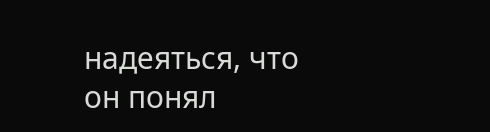надеяться, что он понял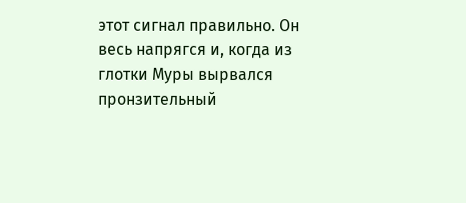этот сигнал правильно. Он весь напрягся и, когда из глотки Муры вырвался пронзительный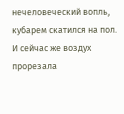нечеловеческий вопль, кубарем скатился на пол.
И сейчас же воздух прорезала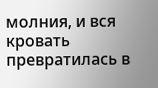молния, и вся кровать превратилась в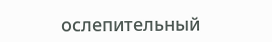ослепительный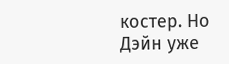костер. Но Дэйн уже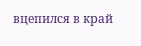вцепился в край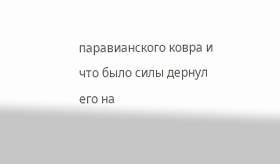паравианского ковра и что было силы дернул его на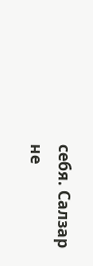себя. Салзар не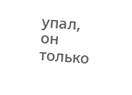упал, он только